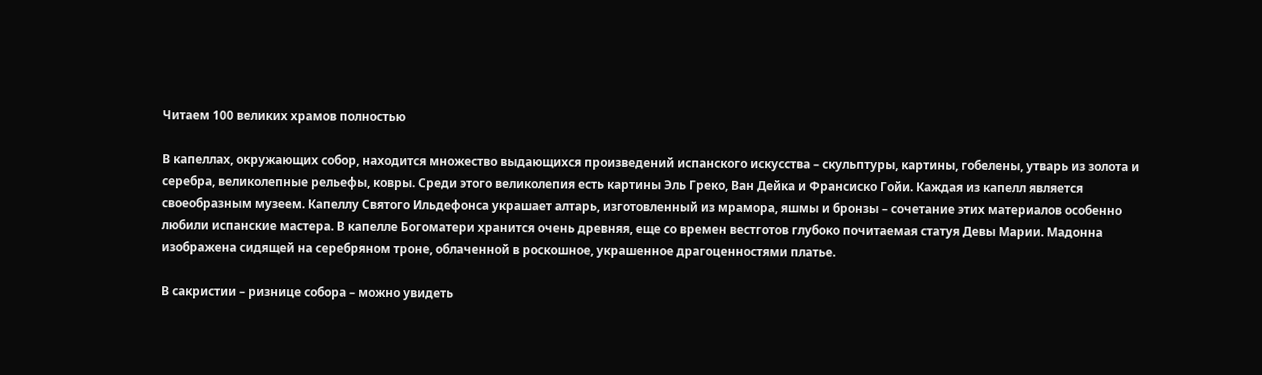Читаем 100 великих храмов полностью

В капеллах, окружающих собор, находится множество выдающихся произведений испанского искусства – скульптуры, картины, гобелены, утварь из золота и серебра, великолепные рельефы, ковры. Среди этого великолепия есть картины Эль Греко, Ван Дейка и Франсиско Гойи. Каждая из капелл является своеобразным музеем. Капеллу Святого Ильдефонса украшает алтарь, изготовленный из мрамора, яшмы и бронзы – сочетание этих материалов особенно любили испанские мастера. В капелле Богоматери хранится очень древняя, еще со времен вестготов глубоко почитаемая статуя Девы Марии. Мадонна изображена сидящей на серебряном троне, облаченной в роскошное, украшенное драгоценностями платье.

В сакристии – ризнице собора – можно увидеть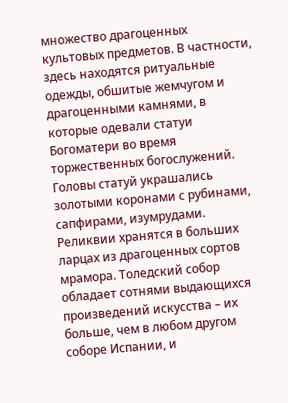множество драгоценных культовых предметов. В частности, здесь находятся ритуальные одежды, обшитые жемчугом и драгоценными камнями, в которые одевали статуи Богоматери во время торжественных богослужений. Головы статуй украшались золотыми коронами с рубинами, сапфирами, изумрудами. Реликвии хранятся в больших ларцах из драгоценных сортов мрамора. Толедский собор обладает сотнями выдающихся произведений искусства – их больше, чем в любом другом соборе Испании, и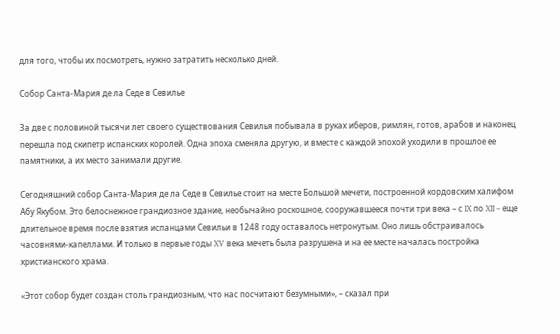для того, чтобы их посмотреть, нужно затратить несколько дней.

Собор Санта-Мария де ла Седе в Севилье

За две с половиной тысячи лет своего существования Севилья побывала в руках иберов, римлян, готов, арабов и наконец перешла под скипетр испанских королей. Одна эпоха сменяла другую, и вместе с каждой эпохой уходили в прошлое ее памятники, а их место занимали другие.

Сегодняшний собор Санта-Мария де ла Седе в Севилье стоит на месте Большой мечети, построенной кордовским халифом Абу Якубом. Это белоснежное грандиозное здание, необычайно роскошное, сооружавшееся почти три века – с IX по XII – еще длительное время после взятия испанцами Севильи в 1248 году оставалось нетронутым. Оно лишь обстраивалось часовнями-капеллами. И только в первые годы XV века мечеть была разрушена и на ее месте началась постройка христианского храма.

«Этот собор будет создан столь грандиозным, что нас посчитают безумными», – сказал при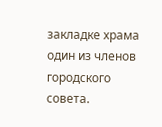закладке храма один из членов городского совета.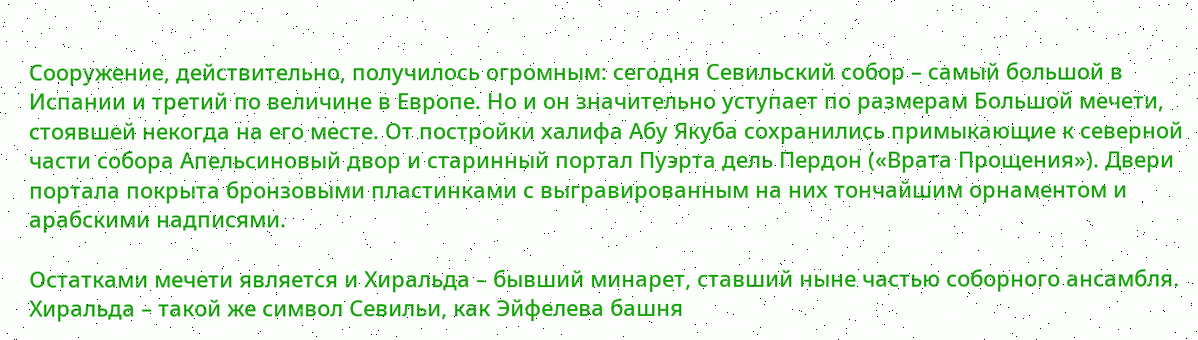Сооружение, действительно, получилось огромным: сегодня Севильский собор – самый большой в Испании и третий по величине в Европе. Но и он значительно уступает по размерам Большой мечети, стоявшей некогда на его месте. От постройки халифа Абу Якуба сохранились примыкающие к северной части собора Апельсиновый двор и старинный портал Пуэрта дель Пердон («Врата Прощения»). Двери портала покрыта бронзовыми пластинками с выгравированным на них тончайшим орнаментом и арабскими надписями.

Остатками мечети является и Хиральда – бывший минарет, ставший ныне частью соборного ансамбля. Хиральда – такой же символ Севильи, как Эйфелева башня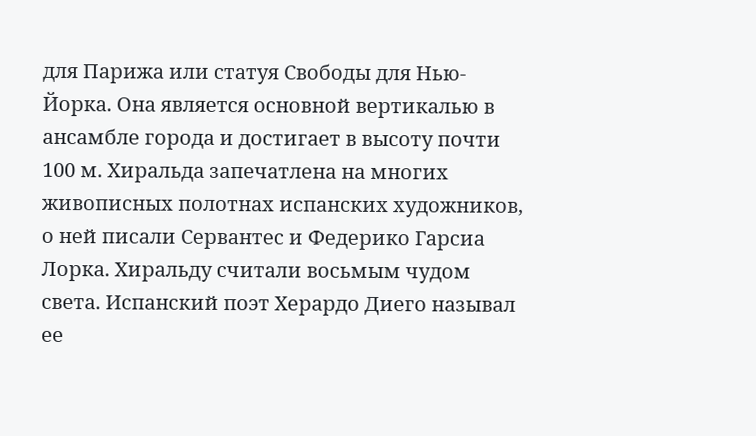для Парижа или статуя Свободы для Нью-Йорка. Она является основной вертикалью в ансамбле города и достигает в высоту почти 100 м. Хиральда запечатлена на многих живописных полотнах испанских художников, о ней писали Сервантес и Федерико Гарсиа Лорка. Хиральду считали восьмым чудом света. Испанский поэт Херардо Диего называл ее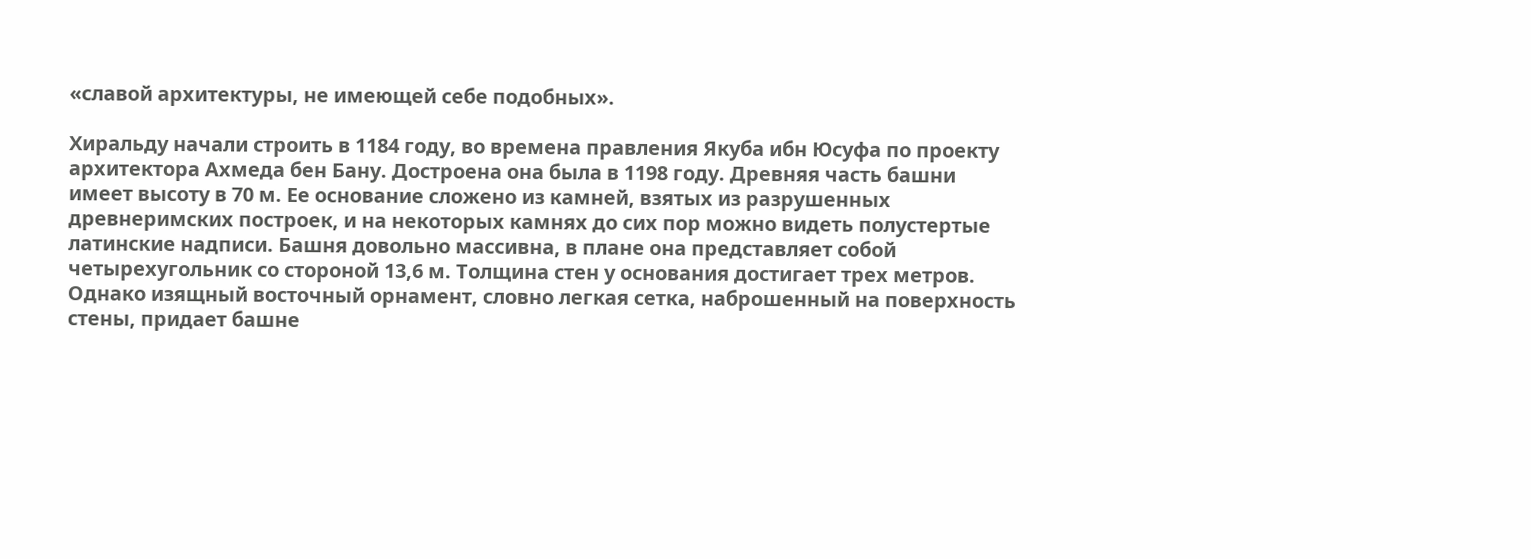«славой архитектуры, не имеющей себе подобных».

Хиральду начали строить в 1184 году, во времена правления Якуба ибн Юсуфа по проекту архитектора Ахмеда бен Бану. Достроена она была в 1198 году. Древняя часть башни имеет высоту в 70 м. Ее основание сложено из камней, взятых из разрушенных древнеримских построек, и на некоторых камнях до сих пор можно видеть полустертые латинские надписи. Башня довольно массивна, в плане она представляет собой четырехугольник со стороной 13,6 м. Толщина стен у основания достигает трех метров. Однако изящный восточный орнамент, словно легкая сетка, наброшенный на поверхность стены, придает башне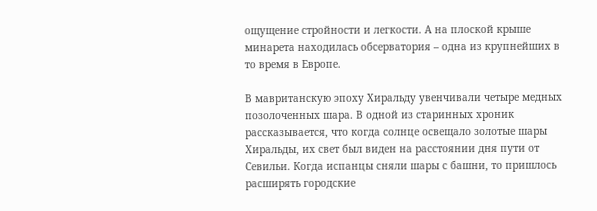ощущение стройности и легкости. А на плоской крыше минарета находилась обсерватория – одна из крупнейших в то время в Европе.

В мавританскую эпоху Хиральду увенчивали четыре медных позолоченных шара. В одной из старинных хроник рассказывается, что когда солнце освещало золотые шары Хиральды, их свет был виден на расстоянии дня пути от Севильи. Когда испанцы сняли шары с башни, то пришлось расширять городские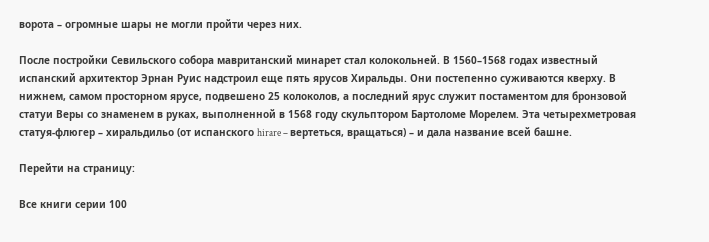ворота – огромные шары не могли пройти через них.

После постройки Севильского собора мавританский минарет стал колокольней. В 1560–1568 годах известный испанский архитектор Эрнан Руис надстроил еще пять ярусов Хиральды. Они постепенно суживаются кверху. В нижнем, самом просторном ярусе, подвешено 25 колоколов, а последний ярус служит постаментом для бронзовой статуи Веры со знаменем в руках, выполненной в 1568 году скульптором Бартоломе Морелем. Эта четырехметровая статуя-флюгер – хиральдильо (от испанского hirare – вертеться, вращаться) – и дала название всей башне.

Перейти на страницу:

Все книги серии 100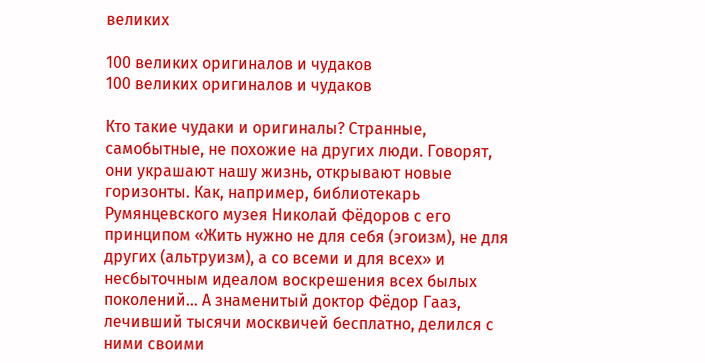великих

100 великих оригиналов и чудаков
100 великих оригиналов и чудаков

Кто такие чудаки и оригиналы? Странные, самобытные, не похожие на других люди. Говорят, они украшают нашу жизнь, открывают новые горизонты. Как, например, библиотекарь Румянцевского музея Николай Фёдоров с его принципом «Жить нужно не для себя (эгоизм), не для других (альтруизм), а со всеми и для всех» и несбыточным идеалом воскрешения всех былых поколений… А знаменитый доктор Фёдор Гааз, лечивший тысячи москвичей бесплатно, делился с ними своими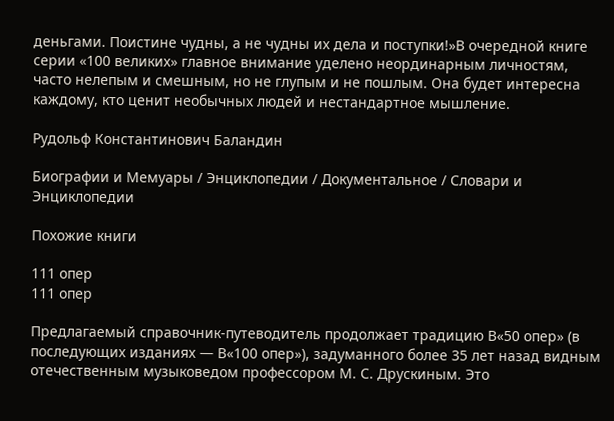деньгами. Поистине чудны, а не чудны их дела и поступки!»В очередной книге серии «100 великих» главное внимание уделено неординарным личностям, часто нелепым и смешным, но не глупым и не пошлым. Она будет интересна каждому, кто ценит необычных людей и нестандартное мышление.

Рудольф Константинович Баландин

Биографии и Мемуары / Энциклопедии / Документальное / Словари и Энциклопедии

Похожие книги

111 опер
111 опер

Предлагаемый справочник-путеводитель продолжает традицию В«50 опер» (в последующих изданиях — В«100 опер»), задуманного более 35 лет назад видным отечественным музыковедом профессором М. С. Друскиным. Это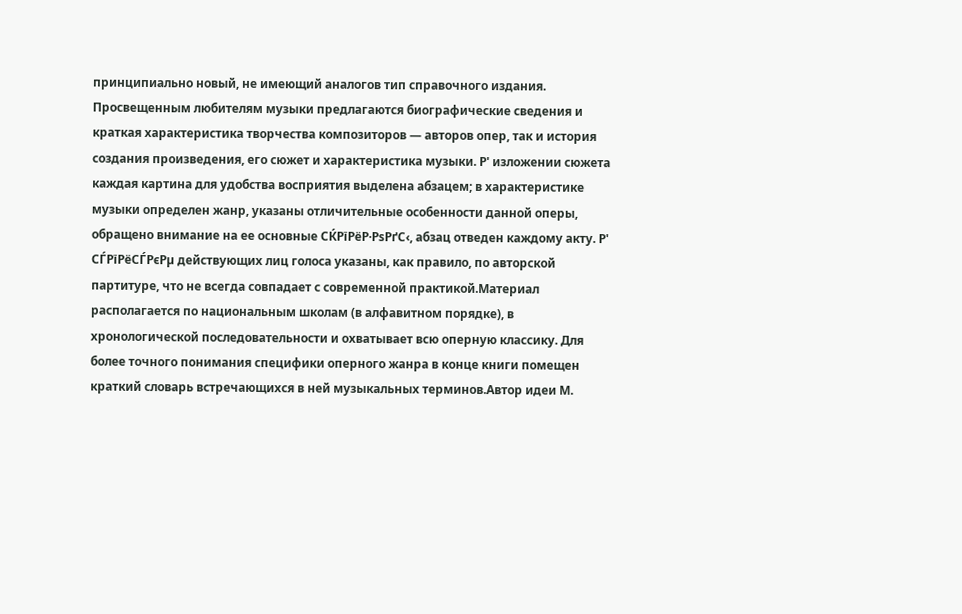принципиально новый, не имеющий аналогов тип справочного издания. Просвещенным любителям музыки предлагаются биографические сведения и краткая характеристика творчества композиторов — авторов опер, так и история создания произведения, его сюжет и характеристика музыки. Р' изложении сюжета каждая картина для удобства восприятия выделена абзацем; в характеристике музыки определен жанр, указаны отличительные особенности данной оперы, обращено внимание на ее основные СЌРїРёР·РѕРґС‹, абзац отведен каждому акту. Р' СЃРїРёСЃРєРµ действующих лиц голоса указаны, как правило, по авторской партитуре, что не всегда совпадает с современной практикой.Материал располагается по национальным школам (в алфавитном порядке), в хронологической последовательности и охватывает всю оперную классику. Для более точного понимания специфики оперного жанра в конце книги помещен краткий словарь встречающихся в ней музыкальных терминов.Автор идеи М.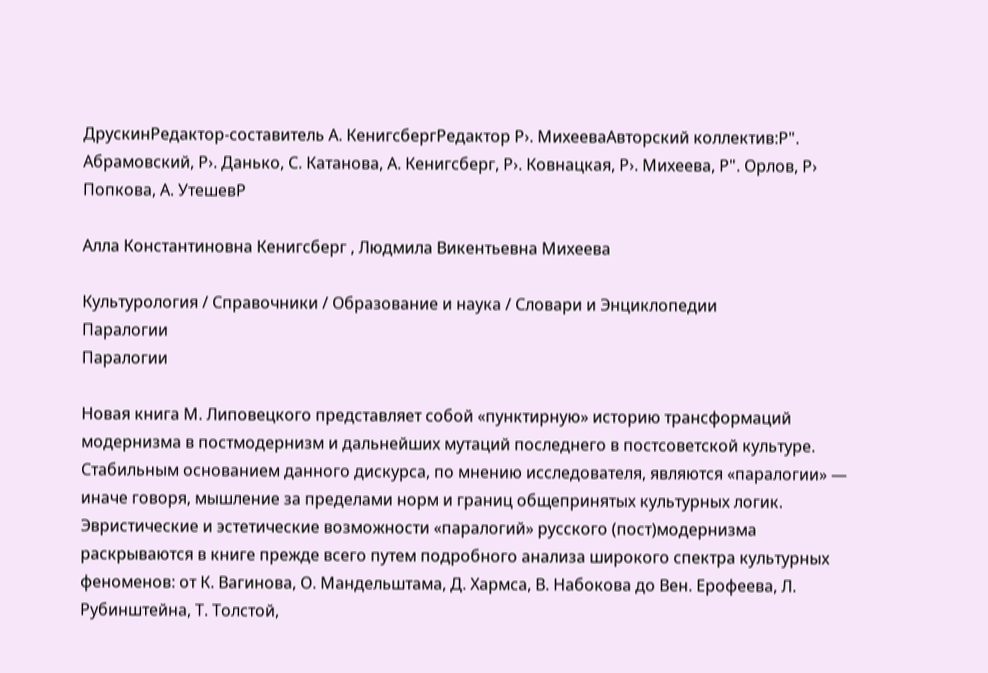ДрускинРедактор-составитель А. КенигсбергРедактор Р›. МихееваАвторский коллектив:Р". Абрамовский, Р›. Данько, С. Катанова, А. Кенигсберг, Р›. Ковнацкая, Р›. Михеева, Р". Орлов, Р› Попкова, А. УтешевР

Алла Константиновна Кенигсберг , Людмила Викентьевна Михеева

Культурология / Справочники / Образование и наука / Словари и Энциклопедии
Паралогии
Паралогии

Новая книга М. Липовецкого представляет собой «пунктирную» историю трансформаций модернизма в постмодернизм и дальнейших мутаций последнего в постсоветской культуре. Стабильным основанием данного дискурса, по мнению исследователя, являются «паралогии» — иначе говоря, мышление за пределами норм и границ общепринятых культурных логик. Эвристические и эстетические возможности «паралогий» русского (пост)модернизма раскрываются в книге прежде всего путем подробного анализа широкого спектра культурных феноменов: от К. Вагинова, О. Мандельштама, Д. Хармса, В. Набокова до Вен. Ерофеева, Л. Рубинштейна, Т. Толстой,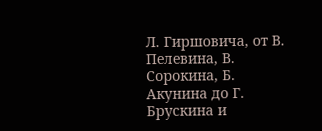Л. Гиршовича, от В. Пелевина, В. Сорокина, Б. Акунина до Г. Брускина и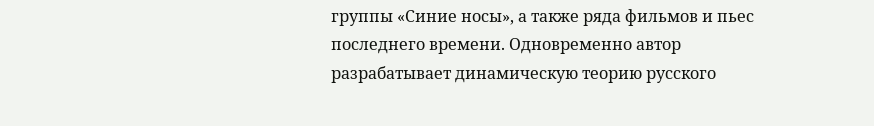группы «Синие носы», а также ряда фильмов и пьес последнего времени. Одновременно автор разрабатывает динамическую теорию русского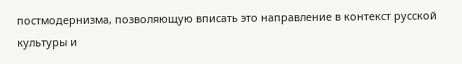постмодернизма, позволяющую вписать это направление в контекст русской культуры и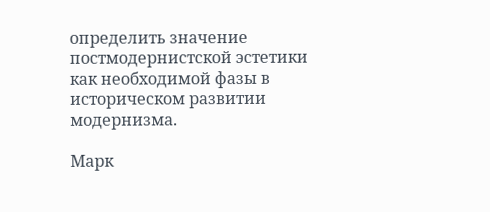определить значение постмодернистской эстетики как необходимой фазы в историческом развитии модернизма.

Марк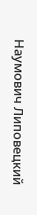Наумович Липовецкий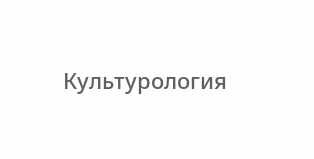Культурология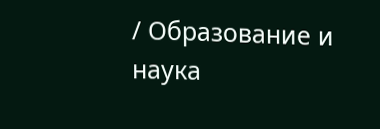/ Образование и наука